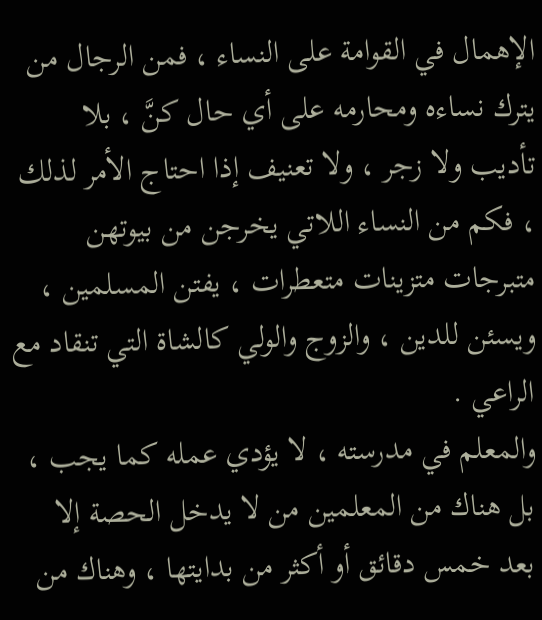الإهمال في القوامة على النساء ، فمن الرجال من يترك نساءه ومحارمه على أي حال كنَّ ، بلا تأديب ولا زجر ، ولا تعنيف إذا احتاج الأمر لذلك ، فكم من النساء اللاتي يخرجن من بيوتهن متبرجات متزينات متعطرات ، يفتن المسلمين ، ويسئن للدين ، والزوج والولي كالشاة التي تنقاد مع الراعي .
والمعلم في مدرسته ، لا يؤدي عمله كما يجب ، بل هناك من المعلمين من لا يدخل الحصة إلا بعد خمس دقائق أو أكثر من بدايتها ، وهناك من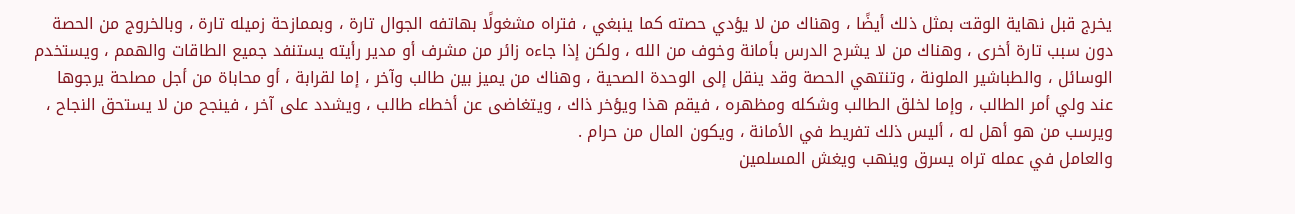يخرج قبل نهاية الوقت بمثل ذلك أيضًا ، وهناك من لا يؤدي حصته كما ينبغي ، فتراه مشغولًا بهاتفه الجوال تارة ، وبممازحة زميله تارة ، وبالخروج من الحصة دون سبب تارة أخرى ، وهناك من لا يشرح الدرس بأمانة وخوف من الله ، ولكن إذا جاءه زائر من مشرف أو مدير رأيته يستنفد جميع الطاقات والهمم ، ويستخدم الوسائل ، والطباشير الملونة ، وتنتهي الحصة وقد ينقل إلى الوحدة الصحية ، وهناك من يميز بين طالب وآخر ، إما لقرابة ، أو محاباة من أجل مصلحة يرجوها عند ولي أمر الطالب ، وإما لخلق الطالب وشكله ومظهره ، فيقم هذا ويؤخر ذاك ، ويتغاضى عن أخطاء طالب ، ويشدد على آخر ، فينجح من لا يستحق النجاح ، ويرسب من هو أهل له ، أليس ذلك تفريط في الأمانة ، ويكون المال من حرام .
والعامل في عمله تراه يسرق وينهب ويغش المسلمين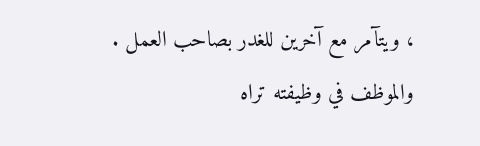، ويتآمر مع آخرين للغدر بصاحب العمل .
والموظف في وظيفته تراه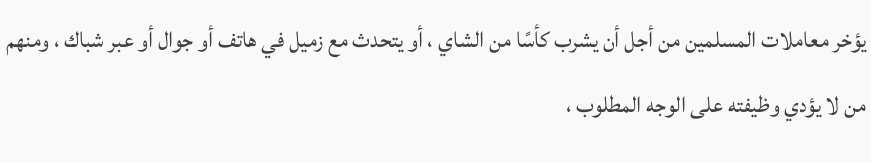يؤخر معاملات المسلمين من أجل أن يشرب كأسًا من الشاي ، أو يتحدث مع زميل في هاتف أو جوال أو عبر شباك ، ومنهم من لا يؤدي وظيفته على الوجه المطلوب ،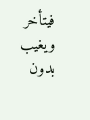فيتأخر ويغيب بدون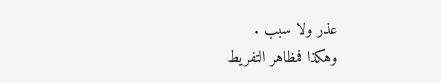عذر ولا سبب .
وهكذا فمظاهر التفريط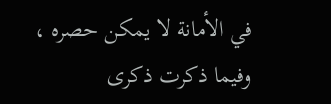في الأمانة لا يمكن حصره ، وفيما ذكرت ذكرى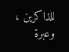للذاكرين ، وعبرة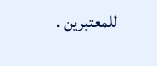للمعتبرين .